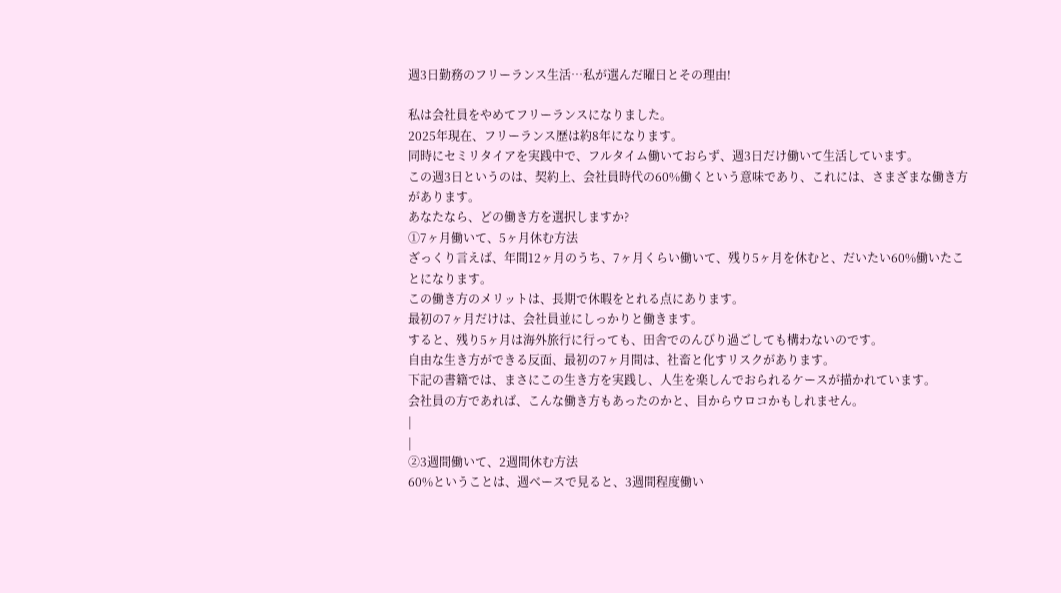週3日勤務のフリーランス生活…私が選んだ曜日とその理由!

私は会社員をやめてフリーランスになりました。
2025年現在、フリーランス歴は約8年になります。
同時にセミリタイアを実践中で、フルタイム働いておらず、週3日だけ働いて生活しています。
この週3日というのは、契約上、会社員時代の60%働くという意味であり、これには、さまざまな働き方があります。
あなたなら、どの働き方を選択しますか?
①7ヶ月働いて、5ヶ月休む方法
ざっくり言えば、年間12ヶ月のうち、7ヶ月くらい働いて、残り5ヶ月を休むと、だいたい60%働いたことになります。
この働き方のメリットは、長期で休暇をとれる点にあります。
最初の7ヶ月だけは、会社員並にしっかりと働きます。
すると、残り5ヶ月は海外旅行に行っても、田舎でのんびり過ごしても構わないのです。
自由な生き方ができる反面、最初の7ヶ月間は、社畜と化すリスクがあります。
下記の書籍では、まさにこの生き方を実践し、人生を楽しんでおられるケースが描かれています。
会社員の方であれば、こんな働き方もあったのかと、目からウロコかもしれません。
|
|
②3週間働いて、2週間休む方法
60%ということは、週ベースで見ると、3週間程度働い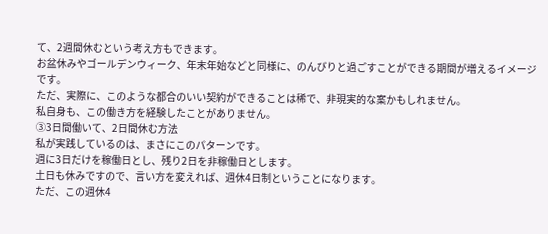て、2週間休むという考え方もできます。
お盆休みやゴールデンウィーク、年末年始などと同様に、のんびりと過ごすことができる期間が増えるイメージです。
ただ、実際に、このような都合のいい契約ができることは稀で、非現実的な案かもしれません。
私自身も、この働き方を経験したことがありません。
③3日間働いて、2日間休む方法
私が実践しているのは、まさにこのパターンです。
週に3日だけを稼働日とし、残り2日を非稼働日とします。
土日も休みですので、言い方を変えれば、週休4日制ということになります。
ただ、この週休4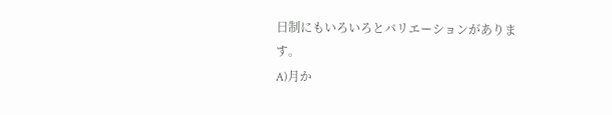日制にもいろいろとバリエーションがあります。
A)月か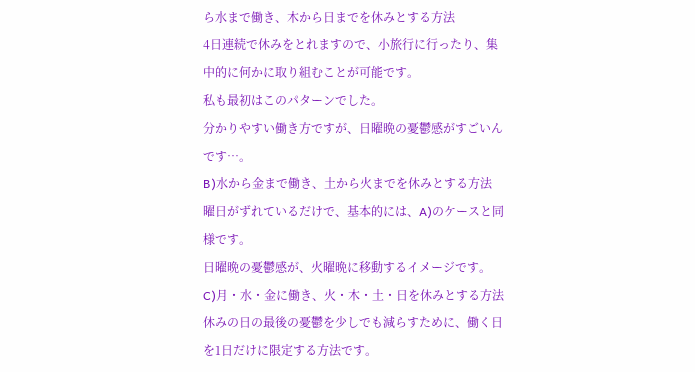ら水まで働き、木から日までを休みとする方法
4日連続で休みをとれますので、小旅行に行ったり、集中的に何かに取り組むことが可能です。
私も最初はこのパターンでした。
分かりやすい働き方ですが、日曜晩の憂鬱感がすごいんです…。
B)水から金まで働き、土から火までを休みとする方法
曜日がずれているだけで、基本的には、A)のケースと同様です。
日曜晩の憂鬱感が、火曜晩に移動するイメージです。
C)月・水・金に働き、火・木・土・日を休みとする方法
休みの日の最後の憂鬱を少しでも減らすために、働く日を1日だけに限定する方法です。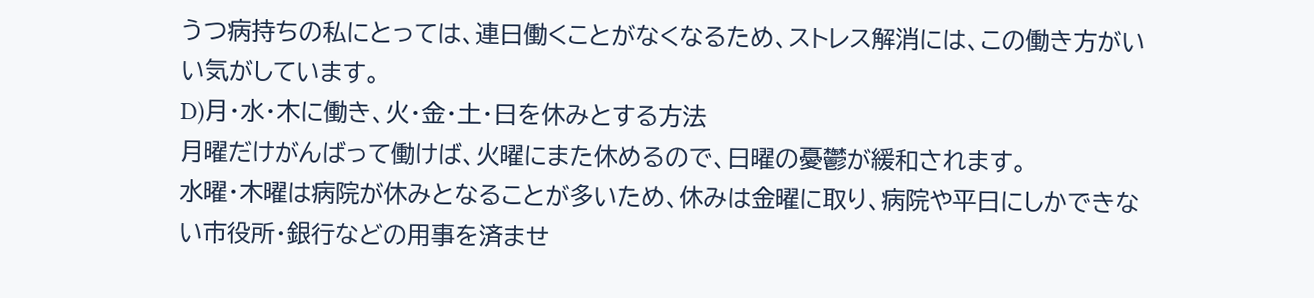うつ病持ちの私にとっては、連日働くことがなくなるため、ストレス解消には、この働き方がいい気がしています。
D)月・水・木に働き、火・金・土・日を休みとする方法
月曜だけがんばって働けば、火曜にまた休めるので、日曜の憂鬱が緩和されます。
水曜・木曜は病院が休みとなることが多いため、休みは金曜に取り、病院や平日にしかできない市役所・銀行などの用事を済ませ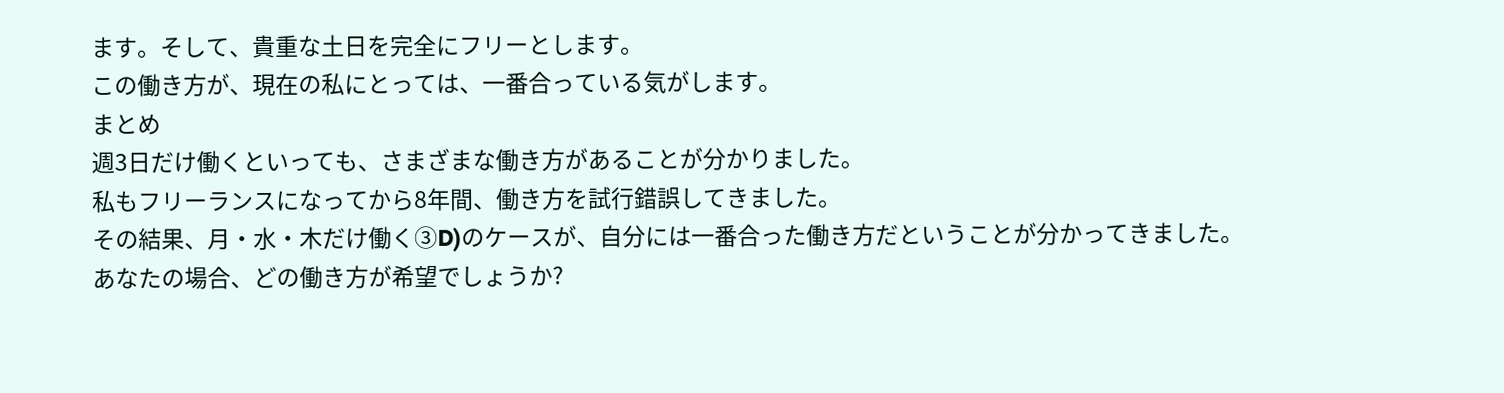ます。そして、貴重な土日を完全にフリーとします。
この働き方が、現在の私にとっては、一番合っている気がします。
まとめ
週3日だけ働くといっても、さまざまな働き方があることが分かりました。
私もフリーランスになってから8年間、働き方を試行錯誤してきました。
その結果、月・水・木だけ働く③D)のケースが、自分には一番合った働き方だということが分かってきました。
あなたの場合、どの働き方が希望でしょうか?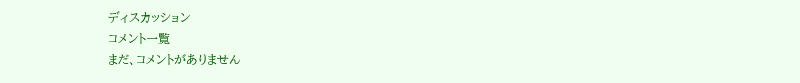ディスカッション
コメント一覧
まだ、コメントがありません